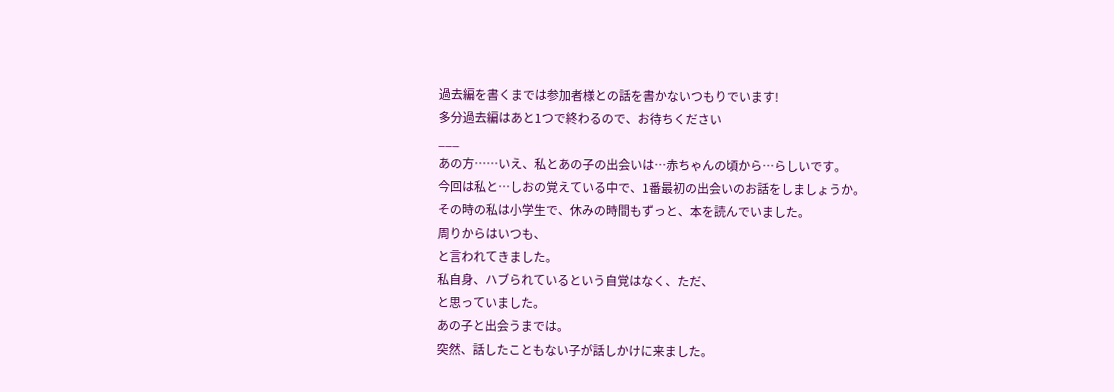過去編を書くまでは参加者様との話を書かないつもりでいます!
多分過去編はあと1つで終わるので、お待ちください
___
あの方……いえ、私とあの子の出会いは…赤ちゃんの頃から…らしいです。
今回は私と…しおの覚えている中で、1番最初の出会いのお話をしましょうか。
その時の私は小学生で、休みの時間もずっと、本を読んでいました。
周りからはいつも、
と言われてきました。
私自身、ハブられているという自覚はなく、ただ、
と思っていました。
あの子と出会うまでは。
突然、話したこともない子が話しかけに来ました。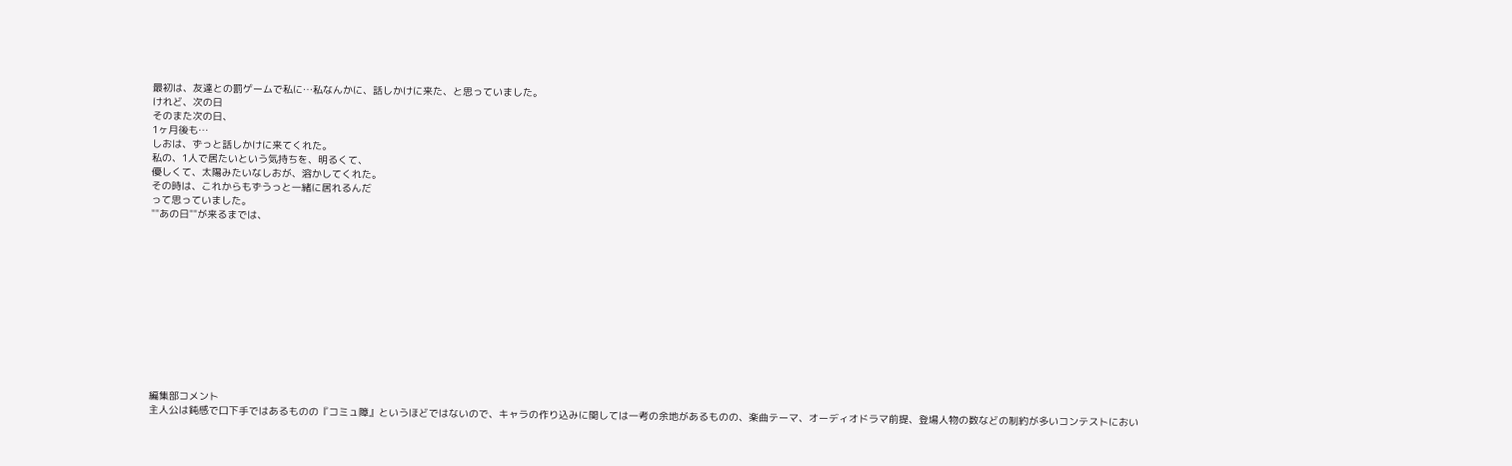最初は、友達との罰ゲームで私に…私なんかに、話しかけに来た、と思っていました。
けれど、次の日
そのまた次の日、
1ヶ月後も…
しおは、ずっと話しかけに来てくれた。
私の、1人で居たいという気持ちを、明るくて、
優しくて、太陽みたいなしおが、溶かしてくれた。
その時は、これからもずうっと一緒に居れるんだ
って思っていました。
""あの日""が来るまでは、












編集部コメント
主人公は鈍感で口下手ではあるものの『コミュ障』というほどではないので、キャラの作り込みに関しては一考の余地があるものの、楽曲テーマ、オーディオドラマ前提、登場人物の数などの制約が多いコンテストにおい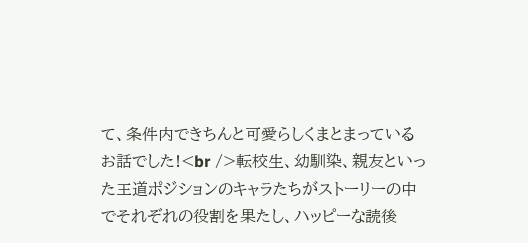て、条件内できちんと可愛らしくまとまっているお話でした!<br />転校生、幼馴染、親友といった王道ポジションのキャラたちがストーリーの中でそれぞれの役割を果たし、ハッピーな読後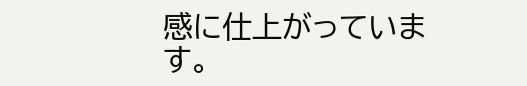感に仕上がっています。